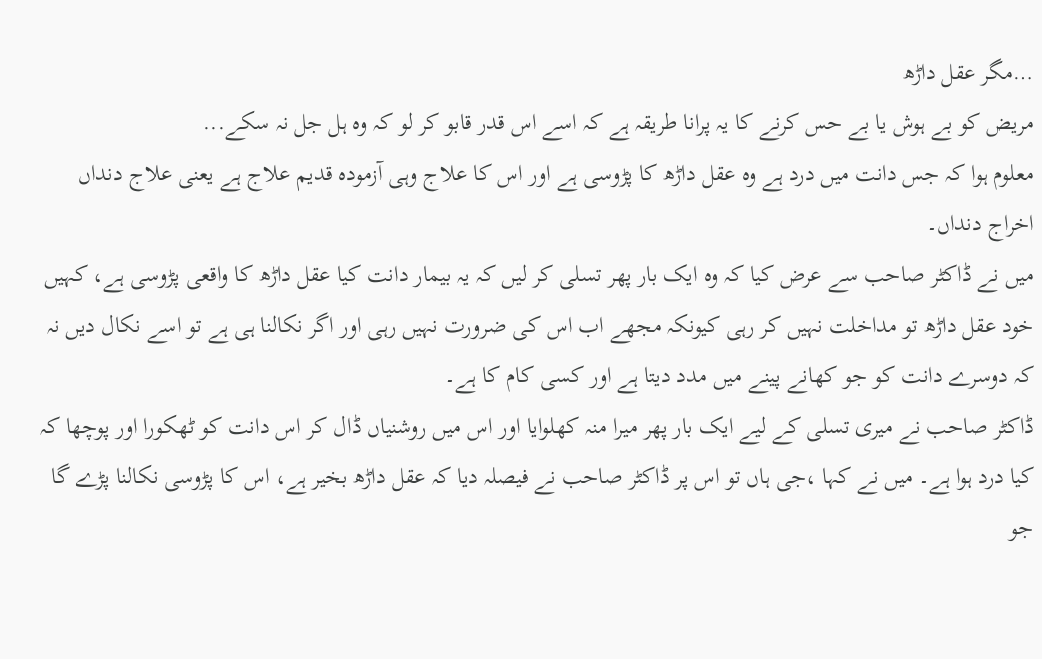…مگر عقل داڑھ
مریض کو بے ہوش یا بے حس کرنے کا یہ پرانا طریقہ ہے کہ اسے اس قدر قابو کر لو کہ وہ ہل جل نہ سکے...
معلوم ہوا کہ جس دانت میں درد ہے وہ عقل داڑھ کا پڑوسی ہے اور اس کا علاج وہی آزمودہ قدیم علاج ہے یعنی علاج دنداں اخراج دنداں۔
میں نے ڈاکٹر صاحب سے عرض کیا کہ وہ ایک بار پھر تسلی کر لیں کہ یہ بیمار دانت کیا عقل داڑھ کا واقعی پڑوسی ہے، کہیں خود عقل داڑھ تو مداخلت نہیں کر رہی کیونکہ مجھے اب اس کی ضرورت نہیں رہی اور اگر نکالنا ہی ہے تو اسے نکال دیں نہ کہ دوسرے دانت کو جو کھانے پینے میں مدد دیتا ہے اور کسی کام کا ہے۔
ڈاکٹر صاحب نے میری تسلی کے لیے ایک بار پھر میرا منہ کھلوایا اور اس میں روشنیاں ڈال کر اس دانت کو ٹھکورا اور پوچھا کہ کیا درد ہوا ہے۔ میں نے کہا ،جی ہاں تو اس پر ڈاکٹر صاحب نے فیصلہ دیا کہ عقل داڑھ بخیر ہے، اس کا پڑوسی نکالنا پڑے گا جو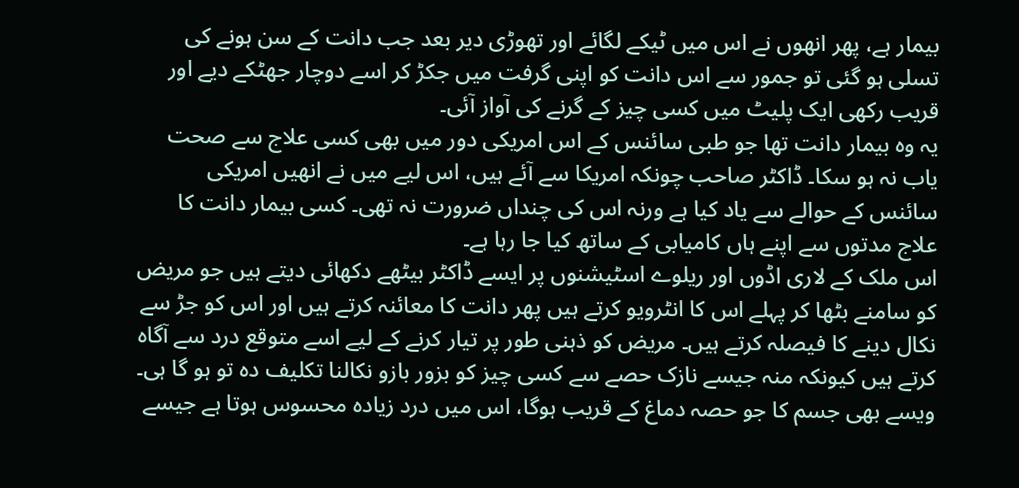بیمار ہے، پھر انھوں نے اس میں ٹیکے لگائے اور تھوڑی دیر بعد جب دانت کے سن ہونے کی تسلی ہو گئی تو جمور سے اس دانت کو اپنی گرفت میں جکڑ کر اسے دوچار جھٹکے دیے اور قریب رکھی ایک پلیٹ میں کسی چیز کے گرنے کی آواز آئی۔
یہ وہ بیمار دانت تھا جو طبی سائنس کے اس امریکی دور میں بھی کسی علاج سے صحت یاب نہ ہو سکا۔ ڈاکٹر صاحب چونکہ امریکا سے آئے ہیں، اس لیے میں نے انھیں امریکی سائنس کے حوالے سے یاد کیا ہے ورنہ اس کی چنداں ضرورت نہ تھی۔ کسی بیمار دانت کا علاج مدتوں سے اپنے ہاں کامیابی کے ساتھ کیا جا رہا ہے۔
اس ملک کے لاری اڈوں اور ریلوے اسٹیشنوں پر ایسے ڈاکٹر بیٹھے دکھائی دیتے ہیں جو مریض کو سامنے بٹھا کر پہلے اس کا انٹرویو کرتے ہیں پھر دانت کا معائنہ کرتے ہیں اور اس کو جڑ سے نکال دینے کا فیصلہ کرتے ہیں۔ مریض کو ذہنی طور پر تیار کرنے کے لیے اسے متوقع درد سے آگاہ کرتے ہیں کیونکہ منہ جیسے نازک حصے سے کسی چیز کو بزور بازو نکالنا تکلیف دہ تو ہو گا ہی۔
ویسے بھی جسم کا جو حصہ دماغ کے قریب ہوگا، اس میں درد زیادہ محسوس ہوتا ہے جیسے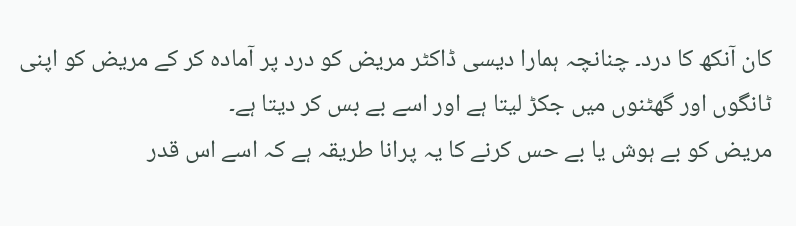کان آنکھ کا درد۔ چنانچہ ہمارا دیسی ڈاکٹر مریض کو درد پر آمادہ کر کے مریض کو اپنی ٹانگوں اور گھٹنوں میں جکڑ لیتا ہے اور اسے بے بس کر دیتا ہے۔
مریض کو بے ہوش یا بے حس کرنے کا یہ پرانا طریقہ ہے کہ اسے اس قدر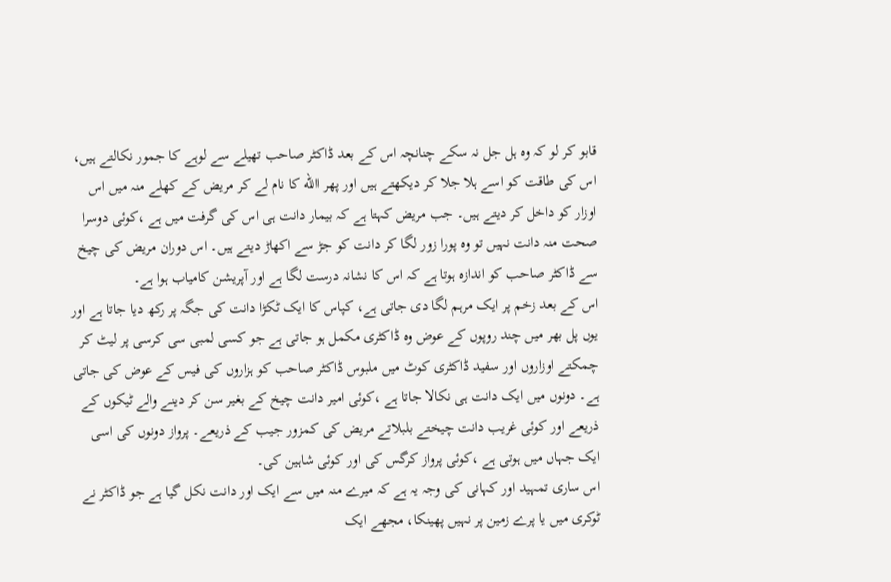قابو کر لو کہ وہ ہل جل نہ سکے چنانچہ اس کے بعد ڈاکٹر صاحب تھیلے سے لوہے کا جمور نکالتے ہیں، اس کی طاقت کو اسے ہلا جلا کر دیکھتے ہیں اور پھر االله کا نام لے کر مریض کے کھلے منہ میں اس اوزار کو داخل کر دیتے ہیں۔ جب مریض کہتا ہے کہ بیمار دانت ہی اس کی گرفت میں ہے ،کوئی دوسرا صحت منہ دانت نہیں تو وہ پورا زور لگا کر دانت کو جڑ سے اکھاڑ دیتے ہیں۔ اس دوران مریض کی چیخ سے ڈاکٹر صاحب کو اندازہ ہوتا ہے کہ اس کا نشانہ درست لگا ہے اور آپریشن کامیاب ہوا ہے۔
اس کے بعد زخم پر ایک مرہم لگا دی جاتی ہے، کپاس کا ایک ٹکڑا دانت کی جگہ پر رکھ دیا جاتا ہے اور یوں پل بھر میں چند روپوں کے عوض وہ ڈاکٹری مکمل ہو جاتی ہے جو کسی لمبی سی کرسی پر لیٹ کر چمکتے اوزاروں اور سفید ڈاکٹری کوٹ میں ملبوس ڈاکٹر صاحب کو ہزاروں کی فیس کے عوض کی جاتی ہے۔ دونوں میں ایک دانت ہی نکالا جاتا ہے ،کوئی امیر دانت چیخ کے بغیر سن کر دینے والے ٹیکوں کے ذریعے اور کوئی غریب دانت چیختے بلبلاتے مریض کی کمزور جیب کے ذریعے۔ پرواز دونوں کی اسی ایک جہاں میں ہوتی ہے ،کوئی پرواز کرگس کی اور کوئی شاہین کی۔
اس ساری تمہید اور کہانی کی وجہ یہ ہے کہ میرے منہ میں سے ایک اور دانت نکل گیا ہے جو ڈاکٹر نے ٹوکری میں یا پرے زمین پر نہیں پھینکا، مجھے ایک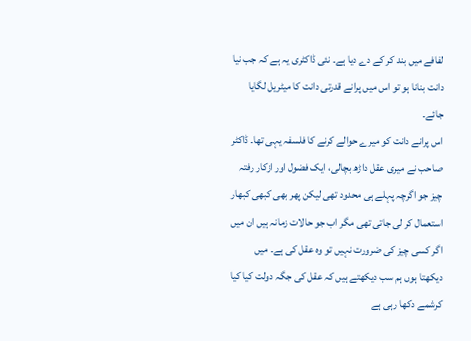لفافے میں بند کر کے دے دیا ہے۔ نئی ڈاکٹری یہ ہے کہ جب نیا دانت بنانا ہو تو اس میں پرانے قدرتی دانت کا میٹریل لگایا جائے۔
اس پرانے دانت کو میرے حوالے کرنے کا فلسفہ یہی تھا۔ ڈاکٹر صاحب نے میری عقل داڑھ بچالی، ایک فضول اور ازکار رفتہ چیز جو اگرچہ پہلے ہی محدود تھی لیکن پھر بھی کبھی کبھار استعمال کر لی جاتی تھی مگر اب جو حالات زمانہ ہیں ان میں اگر کسی چیز کی ضرورت نہیں تو وہ عقل کی ہے۔ میں دیکھتا ہوں ہم سب دیکھتے ہیں کہ عقل کی جگہ دولت کیا کیا کرشمے دکھا رہی ہے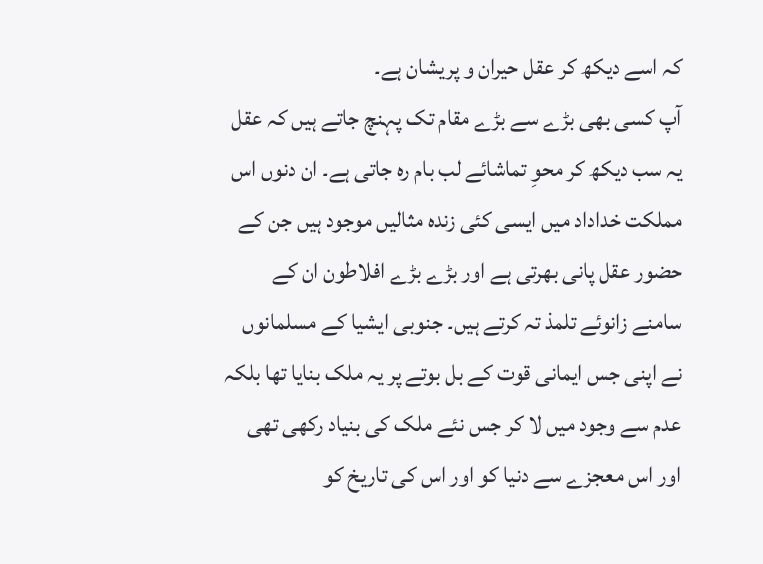کہ اسے دیکھ کر عقل حیران و پریشان ہے۔
آپ کسی بھی بڑے سے بڑے مقام تک پہنچ جاتے ہیں کہ عقل یہ سب دیکھ کر محوِ تماشائے لب بام رہ جاتی ہے۔ ان دنوں اس مملکت خداداد میں ایسی کئی زندہ مثالیں موجود ہیں جن کے حضور عقل پانی بھرتی ہے اور بڑے بڑے افلاطون ان کے سامنے زانوئے تلمذ تہ کرتے ہیں۔ جنوبی ایشیا کے مسلمانوں نے اپنی جس ایمانی قوت کے بل بوتے پر یہ ملک بنایا تھا بلکہ عدم سے وجود میں لا کر جس نئے ملک کی بنیاد رکھی تھی اور اس معجزے سے دنیا کو اور اس کی تاریخ کو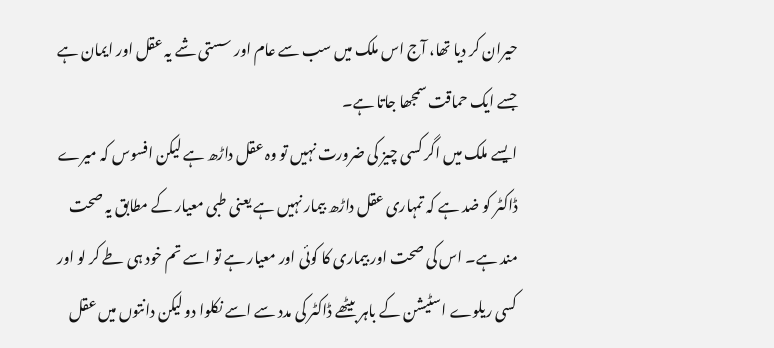حیران کر دیا تھا، آج اس ملک میں سب سے عام اور سستی شے یہ عقل اور ایمان ہے جسے ایک حماقت سمجھا جاتا ہے۔
ایسے ملک میں اگر کسی چیز کی ضرورت نہیں تو وہ عقل داڑھ ہے لیکن افسوس کہ میرے ڈاکٹر کو ضد ہے کہ تمہاری عقل داڑھ بیمار نہیں ہے یعنی طبی معیار کے مطابق یہ صحت مند ہے۔ اس کی صحت اور بیماری کا کوئی اور معیار ہے تو اسے تم خود ہی طے کر لو اور کسی ریلوے اسٹیشن کے باہر بیٹھے ڈاکٹر کی مدد سے اسے نکلوا دو لیکن دانتوں میں عقل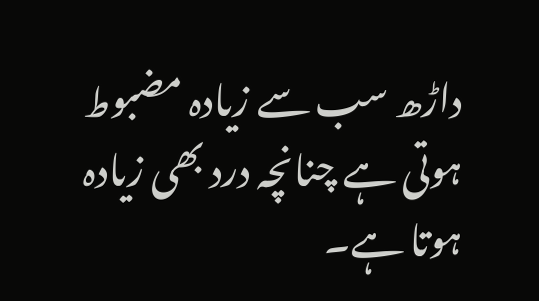داڑھ سب سے زیادہ مضبوط ہوتی ہے چنانچہ درد بھی زیادہ ہوتا ہے۔